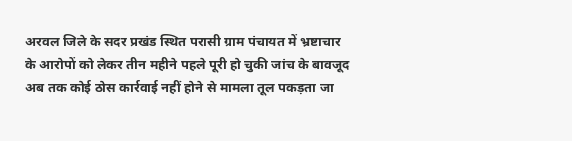अरवल जिले के सदर प्रखंड स्थित परासी ग्राम पंचायत में भ्रष्टाचार के आरोपों को लेकर तीन महीने पहले पूरी हो चुकी जांच के बावजूद अब तक कोई ठोस कार्रवाई नहीं होने से मामला तूल पकड़ता जा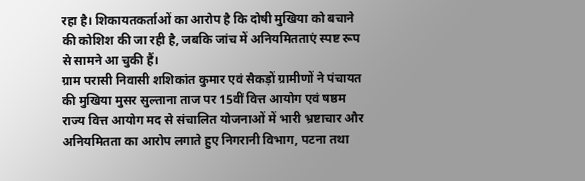रहा है। शिकायतकर्ताओं का आरोप है कि दोषी मुखिया को बचाने की कोशिश की जा रही है, जबकि जांच में अनियमितताएं स्पष्ट रूप से सामने आ चुकी हैं।
ग्राम परासी निवासी शशिकांत कुमार एवं सैकड़ों ग्रामीणों ने पंचायत की मुखिया मुसर सुल्ताना ताज पर 15वीं वित्त आयोग एवं षष्ठम राज्य वित्त आयोग मद से संचालित योजनाओं में भारी भ्रष्टाचार और अनियमितता का आरोप लगाते हुए निगरानी विभाग, पटना तथा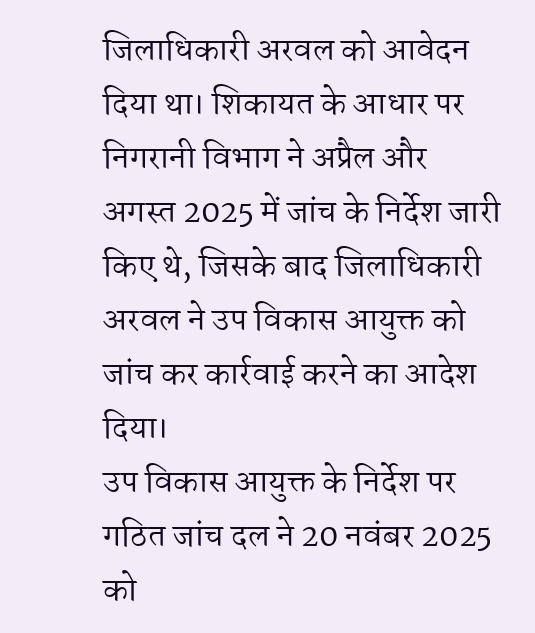जिलाधिकारी अरवल को आवेदन दिया था। शिकायत के आधार पर निगरानी विभाग ने अप्रैल और अगस्त 2025 में जांच के निर्देश जारी किए थे, जिसके बाद जिलाधिकारी अरवल ने उप विकास आयुक्त को जांच कर कार्रवाई करने का आदेश दिया।
उप विकास आयुक्त के निर्देश पर गठित जांच दल ने 20 नवंबर 2025 को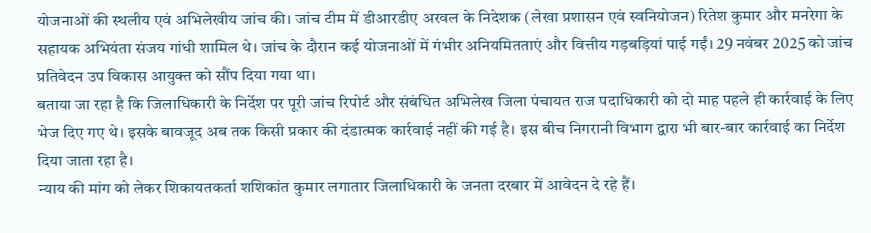योजनाओं की स्थलीय एवं अभिलेखीय जांच की। जांच टीम में डीआरडीए अरवल के निदेशक (लेखा प्रशासन एवं स्वनियोजन) रितेश कुमार और मनरेगा के सहायक अभियंता संजय गांधी शामिल थे। जांच के दौरान कई योजनाओं में गंभीर अनियमितताएं और वित्तीय गड़बड़ियां पाई गईं। 29 नवंबर 2025 को जांच प्रतिवेदन उप विकास आयुक्त को सौंप दिया गया था।
बताया जा रहा है कि जिलाधिकारी के निर्देश पर पूरी जांच रिपोर्ट और संबंधित अभिलेख जिला पंचायत राज पदाधिकारी को दो माह पहले ही कार्रवाई के लिए भेज दिए गए थे। इसके बावजूद अब तक किसी प्रकार की दंडात्मक कार्रवाई नहीं की गई है। इस बीच निगरानी विभाग द्वारा भी बार-बार कार्रवाई का निर्देश दिया जाता रहा है।
न्याय की मांग को लेकर शिकायतकर्ता शशिकांत कुमार लगातार जिलाधिकारी के जनता दरबार में आवेदन दे रहे हैं।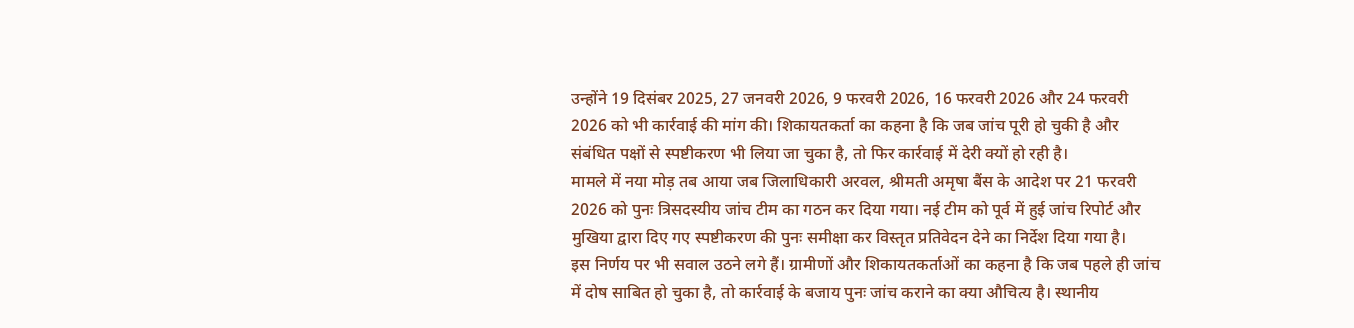उन्होंने 19 दिसंबर 2025, 27 जनवरी 2026, 9 फरवरी 2026, 16 फरवरी 2026 और 24 फरवरी 2026 को भी कार्रवाई की मांग की। शिकायतकर्ता का कहना है कि जब जांच पूरी हो चुकी है और संबंधित पक्षों से स्पष्टीकरण भी लिया जा चुका है, तो फिर कार्रवाई में देरी क्यों हो रही है।
मामले में नया मोड़ तब आया जब जिलाधिकारी अरवल, श्रीमती अमृषा बैंस के आदेश पर 21 फरवरी 2026 को पुनः त्रिसदस्यीय जांच टीम का गठन कर दिया गया। नई टीम को पूर्व में हुई जांच रिपोर्ट और मुखिया द्वारा दिए गए स्पष्टीकरण की पुनः समीक्षा कर विस्तृत प्रतिवेदन देने का निर्देश दिया गया है।
इस निर्णय पर भी सवाल उठने लगे हैं। ग्रामीणों और शिकायतकर्ताओं का कहना है कि जब पहले ही जांच में दोष साबित हो चुका है, तो कार्रवाई के बजाय पुनः जांच कराने का क्या औचित्य है। स्थानीय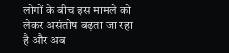लोगों के बीच इस मामले को लेकर असंतोष बढ़ता जा रहा है और अब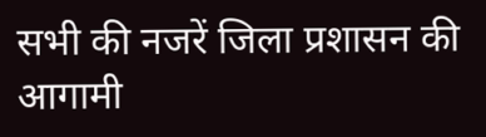सभी की नजरें जिला प्रशासन की आगामी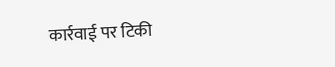कार्रवाई पर टिकी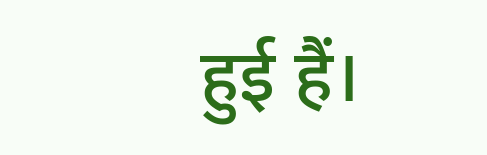हुई हैं।